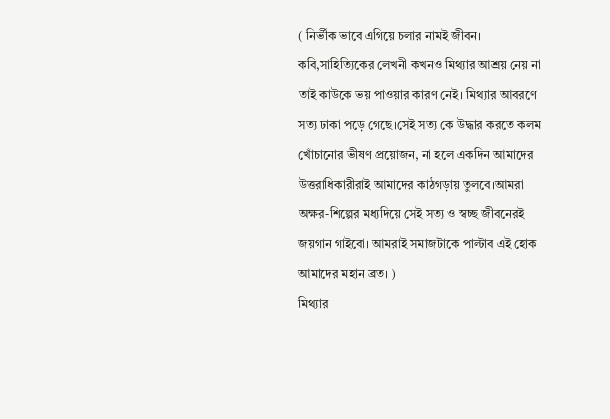( নির্ভীক ভাবে এগিয়ে চলার নামই জীবন। কবি,সাহিত্যিকের লেখনী কখনও মিথ্যার আশ্রয় নেয় না তাই কাউকে ভয় পাওয়ার কারণ নেই। মিথ্যার আবরণে সত্য ঢাকা পড়ে গেছে।সেই সত্য কে উদ্ধার করতে কলম খোঁচানোর ভীষণ প্রয়োজন, না হলে একদিন আমাদের উত্তরাধিকারীরাই আমাদের কাঠগড়ায় তুলবে।আমরা অক্ষর-শিল্পের মধ্যদিয়ে সেই সত্য ও স্বচ্ছ জীবনেরই জয়গান গাইবো। আমরাই সমাজটাকে পাল্টাব এই হোক আমাদের মহান ব্রত। )
মিথ্যার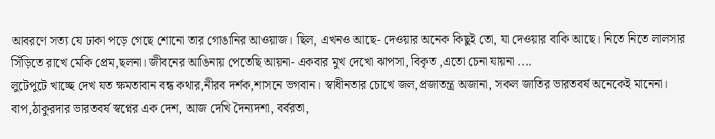আবরণে সত্য যে ঢাকা পড়ে গেছে শোনো তার গোঙানির আওয়াজ। ছিল, এখনও আছে- দেওয়ার অনেক কিছুই তো, যা দেওয়ার বাকি আছে। নিতে নিতে লালসার সিঁড়িতে রাখে মেকি প্রেম,ছলনা। জীবনের আঙিনায় পেতেছি আয়না- একবার মুখ দেখো ঝাপসা, বিকৃত ,এতো চেনা যায়না ....
লুটেপুটে খাচ্ছে দেখ যত ক্ষমতাবান বন্ধ কথার,নীরব দর্শক,শাসনে ভগবান। স্বাধীনতার চোখে জল,প্রজাতন্ত্র অজানা, সকল জাতির ভারতবর্ষ অনেকেই মানেনা।
বাপ,ঠাকুরদার ভারতবর্ষ স্বপ্নের এক দেশ, আজ দেখি দৈন্যদশা, বর্বরতা,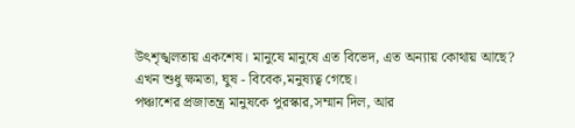উৎশৃঙ্খলতায় একশেষ। মানুষে মানুষে এত বিভেদ, এত অন্যায় কোথায় আছে? এখন শুধু ক্ষমতা, ঘুষ - বিবেক,মনুষ্যত্ব গেছে।
পঞ্চাশের প্রজাতন্ত্র মানুষকে পুরস্কার,সম্মান দিল, আর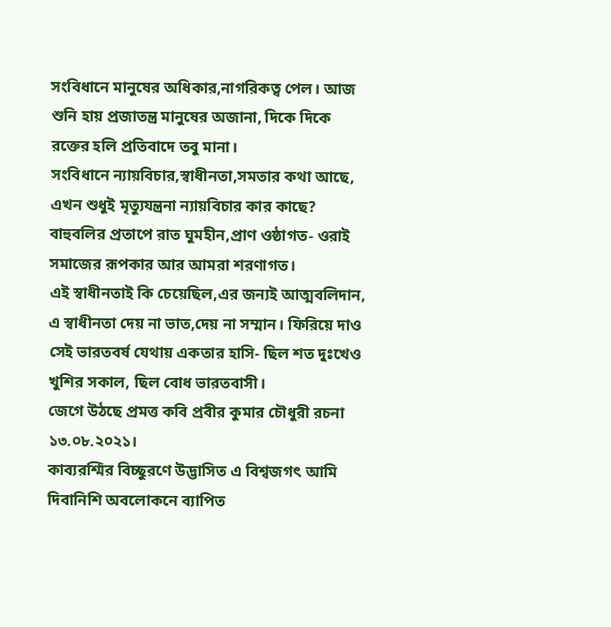সংবিধানে মানুষের অধিকার,নাগরিকত্ব পেল। আজ শুনি হায় প্রজাতন্ত্র মানুষের অজানা, দিকে দিকে রক্তের হলি প্রতিবাদে তবু মানা।
সংবিধানে ন্যায়বিচার,স্বাধীনতা,সমতার কথা আছে, এখন শুধুই মৃত্যুযন্ত্রনা ন্যায়বিচার কার কাছে? বাহুবলির প্রতাপে রাত ঘুমহীন,প্রাণ ওষ্ঠাগত- ওরাই সমাজের রূপকার আর আমরা শরণাগত।
এই স্বাধীনতাই কি চেয়েছিল,এর জন্যই আত্মবলিদান, এ স্বাধীনতা দেয় না ভাত,দেয় না সম্মান। ফিরিয়ে দাও সেই ভারতবর্ষ যেথায় একতার হাসি- ছিল শত দুঃখেও খুশির সকাল, ছিল বোধ ভারতবাসী।
জেগে উঠছে প্রমত্ত কবি প্রবীর কুমার চৌধুরী রচনা ১৩.০৮.২০২১।
কাব্যরশ্মির বিচ্ছুরণে উদ্ভাসিত এ বিশ্বজগৎ আমি দিবানিশি অবলোকনে ব্যাপিত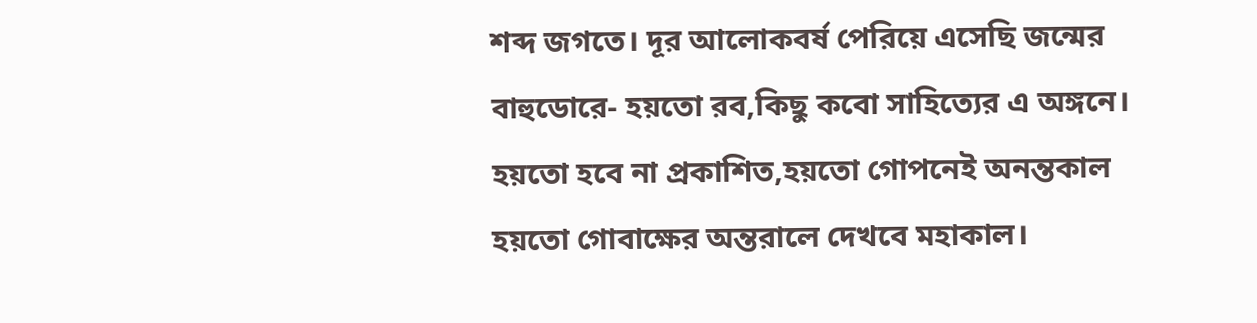শব্দ জগতে। দূর আলোকবর্ষ পেরিয়ে এসেছি জন্মের বাহুডোরে- হয়তো রব,কিছু কবো সাহিত্যের এ অঙ্গনে।
হয়তো হবে না প্রকাশিত,হয়তো গোপনেই অনন্তকাল হয়তো গোবাক্ষের অন্তরালে দেখবে মহাকাল।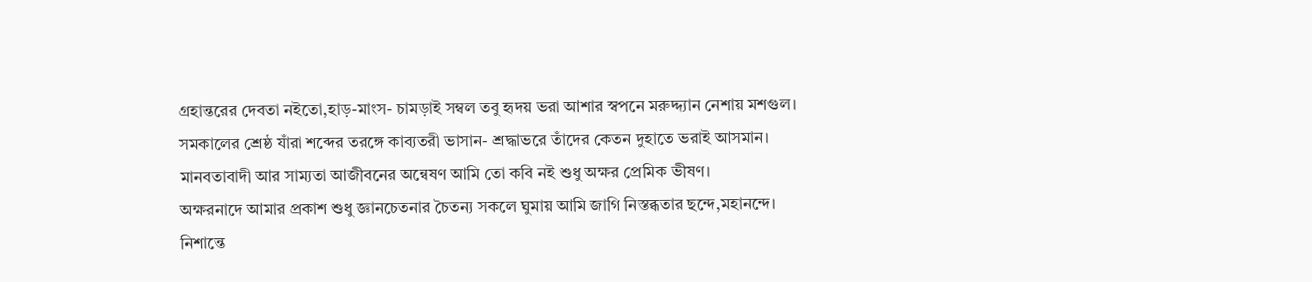গ্রহান্তরের দেবতা নইতো,হাড়-মাংস- চামড়াই সম্বল তবু হৃদয় ভরা আশার স্বপনে মরুদ্দ্যান নেশায় মশগুল। সমকালের শ্রেষ্ঠ যাঁরা শব্দের তরঙ্গে কাব্যতরী ভাসান- শ্রদ্ধাভরে তাঁদের কেতন দুহাতে ভরাই আসমান।
মানবতাবাদী আর সাম্যতা আজীবনের অন্বেষণ আমি তো কবি নই শুধু অক্ষর প্রেমিক ভীষণ।
অক্ষরনাদে আমার প্রকাশ শুধু জ্ঞানচেতনার চৈতন্য সকলে ঘুমায় আমি জাগি নিস্তব্ধতার ছন্দে,মহানন্দে। নিশান্তে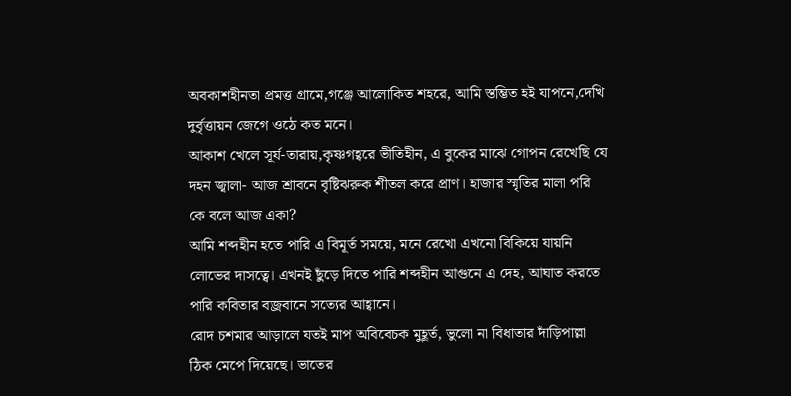অবকাশহীনতা প্রমত্ত গ্রামে,গঞ্জে আলোকিত শহরে, আমি স্তম্ভিত হই যাপনে,দেখি দুর্বৃত্তায়ন জেগে ওঠে কত মনে।
আকাশ খেলে সূর্য-তারায়,কৃষ্ণগহ্বরে ভীতিহীন, এ বুকের মাঝে গোপন রেখেছি যে দহন জ্বালা- আজ শ্রাবনে বৃষ্টিঝরুক শীতল করে প্রাণ। হাজার স্মৃতির মালা পরি কে বলে আজ একা?
আমি শব্দহীন হতে পারি এ বিমূর্ত সময়ে, মনে রেখো এখনো বিকিয়ে যায়নি লোভের দাসত্বে। এখনই ছুঁড়ে দিতে পারি শব্দহীন আগুনে এ দেহ, আঘাত করতে পারি কবিতার বজ্রবানে সত্যের আহ্বানে।
রোদ চশমার আড়ালে যতই মাপ অবিবেচক মুহূর্ত, ভুলো না বিধাতার দাঁড়িপাল্লা ঠিক মেপে দিয়েছে। ভাতের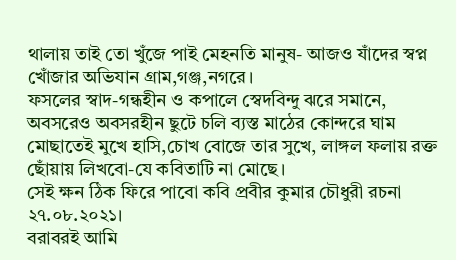থালায় তাই তো খুঁজে পাই মেহনতি মানুষ- আজও যাঁদের স্বপ্ন খোঁজার অভিযান গ্রাম,গঞ্জ,নগরে।
ফসলের স্বাদ-গন্ধহীন ও কপালে স্বেদবিন্দু ঝরে সমানে, অবসরেও অবসরহীন ছুটে চলি ব্যস্ত মাঠের কোন্দরে ঘাম মোছাতেই মুখে হাসি,চোখ বোজে তার সুখে, লাঙ্গল ফলায় রক্ত ছোঁয়ায় লিখবো-যে কবিতাটি না মোছে।
সেই ক্ষন ঠিক ফিরে পাবো কবি প্রবীর কুমার চৌধুরী রচনা ২৭.০৮.২০২১।
বরাবরই আমি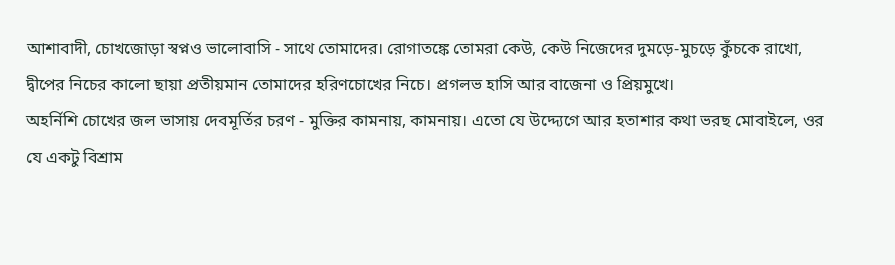আশাবাদী, চোখজোড়া স্বপ্নও ভালোবাসি - সাথে তোমাদের। রোগাতঙ্কে তোমরা কেউ, কেউ নিজেদের দুমড়ে-মুচড়ে কুঁচকে রাখো, দ্বীপের নিচের কালো ছায়া প্রতীয়মান তোমাদের হরিণচোখের নিচে। প্রগলভ হাসি আর বাজেনা ও প্রিয়মুখে।
অহর্নিশি চোখের জল ভাসায় দেবমূর্তির চরণ - মুক্তির কামনায়, কামনায়। এতো যে উদ্দ্যেগে আর হতাশার কথা ভরছ মোবাইলে, ওর যে একটু বিশ্রাম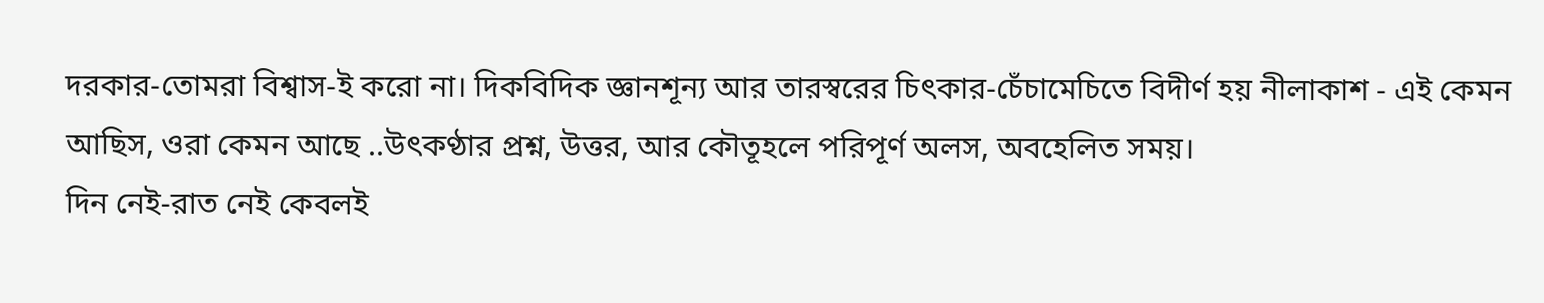দরকার-তোমরা বিশ্বাস-ই করো না। দিকবিদিক জ্ঞানশূন্য আর তারস্বরের চিৎকার-চেঁচামেচিতে বিদীর্ণ হয় নীলাকাশ - এই কেমন আছিস, ওরা কেমন আছে ..উৎকণ্ঠার প্রশ্ন, উত্তর, আর কৌতূহলে পরিপূর্ণ অলস, অবহেলিত সময়।
দিন নেই-রাত নেই কেবলই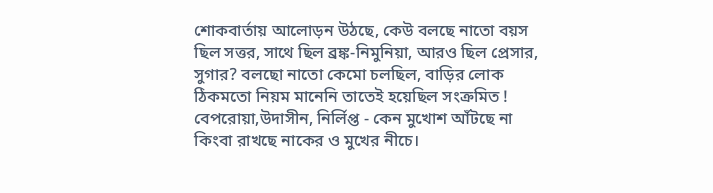শোকবার্তায় আলোড়ন উঠছে, কেউ বলছে নাতো বয়স ছিল সত্তর, সাথে ছিল ব্রঙ্ক-নিমুনিয়া, আরও ছিল প্রেসার, সুগার? বলছো নাতো কেমো চলছিল, বাড়ির লোক ঠিকমতো নিয়ম মানেনি তাতেই হয়েছিল সংক্রমিত ! বেপরোয়া,উদাসীন, নির্লিপ্ত - কেন মুখোশ আঁটছে না কিংবা রাখছে নাকের ও মুখের নীচে।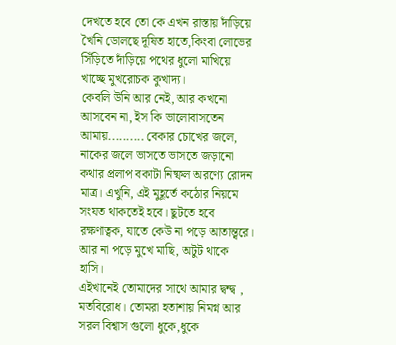দেখতে হবে তো কে এখন রাস্তায় দাঁড়িয়ে খৈনি ডোলছে দূষিত হাতে,কিংবা লোভের সিঁড়িতে দাঁড়িয়ে পথের ধুলো মাখিয়ে খাচ্ছে মুখরোচক কুখাদ্য।
কেবলি উনি আর নেই, আর কখনো আসবেন না, ইস কি ভালোবাসতেন আমায়.......... বেকার চোখের জলে, নাকের জলে ভাসতে ভাসতে জড়ানো কথার প্রলাপ বকাটা নিষ্ফল অরণ্যে রোদন মাত্র। এখুনি, এই মুহূর্তে কঠোর নিয়মে সংযত থাকতেই হবে। ছুটতে হবে রক্ষণাত্বক, যাতে কেউ না পড়ে আতান্ত্বরে। আর না পড়ে মুখে মাছি, অটুট থাকে হাসি।
এইখানেই তোমাদের সাথে আমার দ্বন্দ্ব , মতবিরোধ। তোমরা হতাশায় নিমগ্ন আর সরল বিশ্বাস গুলো ধুকে,ধুকে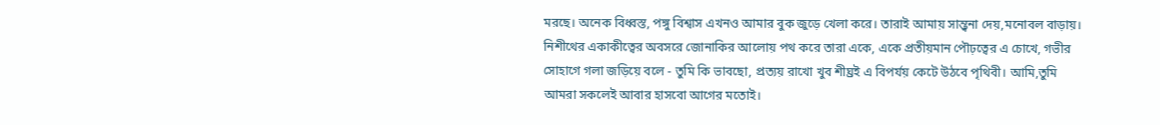মরছে। অনেক বিধ্বস্ত, পঙ্গু বিশ্বাস এখনও আমার বুক জুড়ে খেলা করে। তারাই আমায় সান্ত্বনা দেয়,মনোবল বাড়ায়। নিশীথের একাকীত্বের অবসরে জোনাকির আলোয় পথ করে তারা একে, একে প্রতীয়মান পৌঢ়ত্বের এ চোখে, গভীর সোহাগে গলা জড়িয়ে বলে - তুমি কি ভাবছো, প্রত্যয় রাখো খুব শীঘ্রই এ বিপর্যয় কেটে উঠবে পৃথিবী। আমি,তুমি আমরা সকলেই আবার হাসবো আগের মতোই।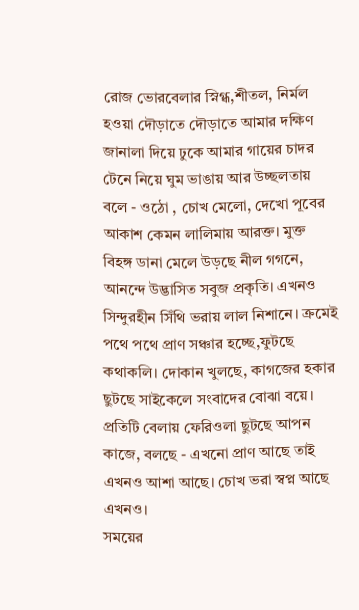রোজ ভোরবেলার স্নিগ্ধ,শীতল, নির্মল হওয়া দৌড়াতে দৌড়াতে আমার দক্ষিণ জানালা দিয়ে ঢুকে আমার গায়ের চাদর টেনে নিয়ে ঘুম ভাঙায় আর উচ্ছলতায় বলে - ওঠো , চোখ মেলো, দেখো পূবের আকাশ কেমন লালিমায় আরক্ত। মুক্ত বিহঙ্গ ডানা মেলে উড়ছে নীল গগনে, আনন্দে উদ্ভাসিত সবুজ প্রকৃতি। এখনও সিন্দুরহীন সিঁথি ভরায় লাল নিশানে। ক্রমেই পথে পথে প্রাণ সঞ্চার হচ্ছে,ফুটছে কথাকলি। দোকান খুলছে, কাগজের হকার ছুটছে সাইকেলে সংবাদের বোঝা বয়ে। প্রতিটি বেলায় ফেরিওলা ছুটছে আপন কাজে, বলছে - এখনো প্রাণ আছে তাই এখনও আশা আছে। চোখ ভরা স্বপ্ন আছে এখনও।
সময়ের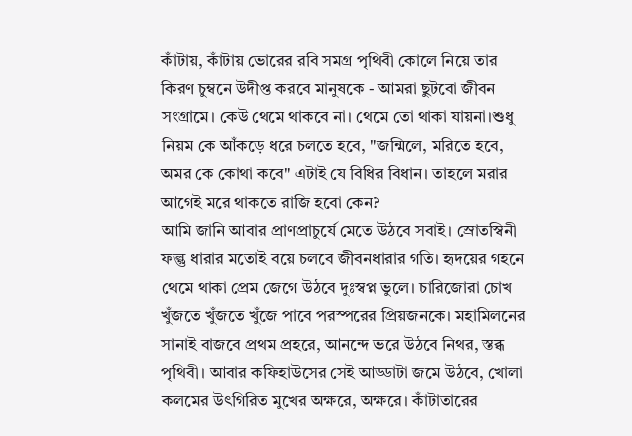কাঁটায়, কাঁটায় ভোরের রবি সমগ্র পৃথিবী কোলে নিয়ে তার কিরণ চুম্বনে উদীপ্ত করবে মানুষকে - আমরা ছুটবো জীবন সংগ্রামে। কেউ থেমে থাকবে না। থেমে তো থাকা যায়না।শুধু নিয়ম কে আঁকড়ে ধরে চলতে হবে, "জন্মিলে, মরিতে হবে, অমর কে কোথা কবে" এটাই যে বিধির বিধান। তাহলে মরার আগেই মরে থাকতে রাজি হবো কেন?
আমি জানি আবার প্রাণপ্রাচুর্যে মেতে উঠবে সবাই। স্রোতস্বিনী ফল্গু ধারার মতোই বয়ে চলবে জীবনধারার গতি। হৃদয়ের গহনে থেমে থাকা প্রেম জেগে উঠবে দুঃস্বপ্ন ভুলে। চারিজোরা চোখ খুঁজতে খুঁজতে খুঁজে পাবে পরস্পরের প্রিয়জনকে। মহামিলনের সানাই বাজবে প্রথম প্রহরে, আনন্দে ভরে উঠবে নিথর, স্তব্ধ পৃথিবী। আবার কফিহাউসের সেই আড্ডাটা জমে উঠবে, খোলা কলমের উৎগিরিত মুখের অক্ষরে, অক্ষরে। কাঁটাতারের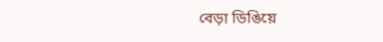বেড়া ডিঙিয়ে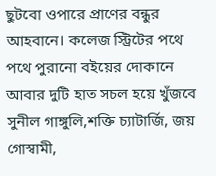ছুটবো ওপারে প্রাণের বন্ধুর আহবানে। কলেজ স্ট্রিটের পথে পথে পুরানো বইয়ের দোকানে আবার দুটি হাত সচল হয়ে খুঁজবে সুনীল গাঙ্গুলি,শক্তি চ্যাটার্জি, জয় গোস্বামী,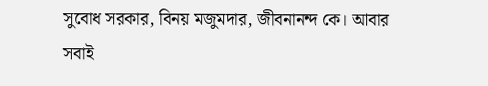সুবোধ সরকার, বিনয় মজুমদার, জীবনানন্দ কে। আবার সবাই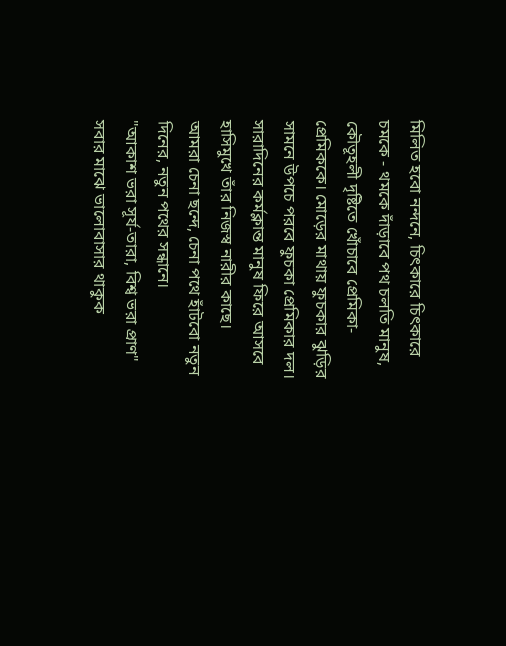মিলিত হবো নন্দনে, চিৎকারে চিৎকারে চমকে - থমকে দাঁড়াবে পথ চলতি মানুষ, কৌতূহলী দৃষ্টিতে খোঁচাবে প্রেমিকা-প্রেমিককে। মোড়ের মাথায় ফুচকার ঝুড়ির সামনে উপচে পরবে ফুচকা প্রেমিকার দল। সারাদিনের কর্মক্লান্ত মানুষ ফিরে আসবে হাসিমুখে তাঁর নিজস্ব নারীর কাছে।
আমরা চেনা ছন্দে, চেনা পথে হাঁটবো নতুন দিনের, নতুন পথের সন্ধানে।
"আকাশ ভরা সূর্য-তারা, বিশ্ব ভরা প্রাণ" সবার মাঝে ভালোবাসার থাকুক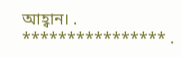আহ্বান। . **************** .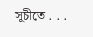সূচীতে . . .